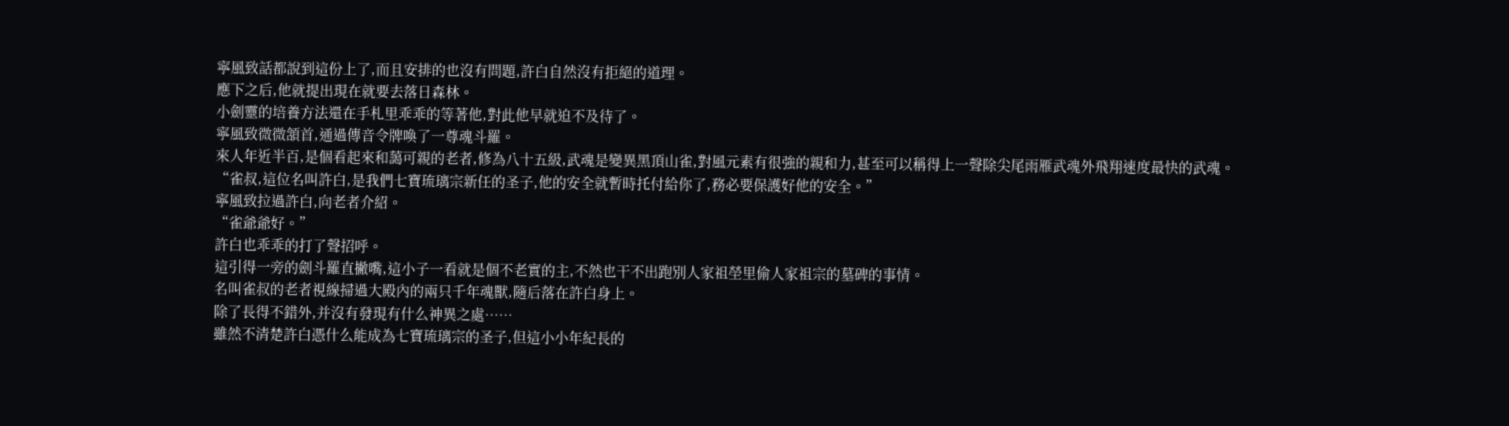寧風致話都說到這份上了,而且安排的也沒有問題,許白自然沒有拒絕的道理。
應下之后,他就提出現在就要去落日森林。
小劍靈的培養方法還在手札里乖乖的等著他,對此他早就迫不及待了。
寧風致微微頷首,通過傳音令牌喚了一尊魂斗羅。
來人年近半百,是個看起來和藹可親的老者,修為八十五級,武魂是變異黑頂山雀,對風元素有很強的親和力,甚至可以稱得上一聲除尖尾雨雁武魂外飛翔速度最快的武魂。
“雀叔,這位名叫許白,是我們七寶琉璃宗新任的圣子,他的安全就暫時托付給你了,務必要保護好他的安全。”
寧風致拉過許白,向老者介紹。
“雀爺爺好。”
許白也乖乖的打了聲招呼。
這引得一旁的劍斗羅直撇嘴,這小子一看就是個不老實的主,不然也干不出跑別人家祖塋里偷人家祖宗的墓碑的事情。
名叫雀叔的老者視線掃過大殿內的兩只千年魂獸,隨后落在許白身上。
除了長得不錯外,并沒有發現有什么神異之處……
雖然不清楚許白憑什么能成為七寶琉璃宗的圣子,但這小小年紀長的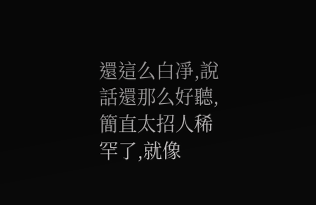還這么白凈,說話還那么好聽,簡直太招人稀罕了,就像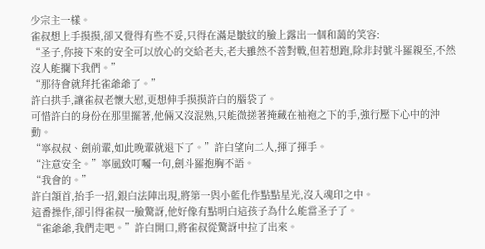少宗主一樣。
雀叔想上手摸摸,卻又覺得有些不妥,只得在滿是皺紋的臉上露出一個和藹的笑容:
“圣子,你接下來的安全可以放心的交給老夫,老夫雖然不善對戰,但若想跑,除非封號斗羅親至,不然沒人能攔下我們。”
“那待會就拜托雀爺爺了。”
許白拱手,讓雀叔老懷大慰,更想伸手摸摸許白的腦袋了。
可惜許白的身份在那里擺著,他倆又沒混熟,只能微搓著掩藏在袖袍之下的手,強行壓下心中的沖動。
“寧叔叔、劍前輩,如此晚輩就退下了。”許白望向二人,揮了揮手。
“注意安全。”寧風致叮囑一句,劍斗羅抱胸不語。
“我會的。”
許白頷首,抬手一招,銀白法陣出現,將第一與小藍化作點點星光,沒入魂印之中。
這番操作,卻引得雀叔一臉驚訝,他好像有點明白這孩子為什么能當圣子了。
“雀爺爺,我們走吧。”許白開口,將雀叔從驚訝中拉了出來。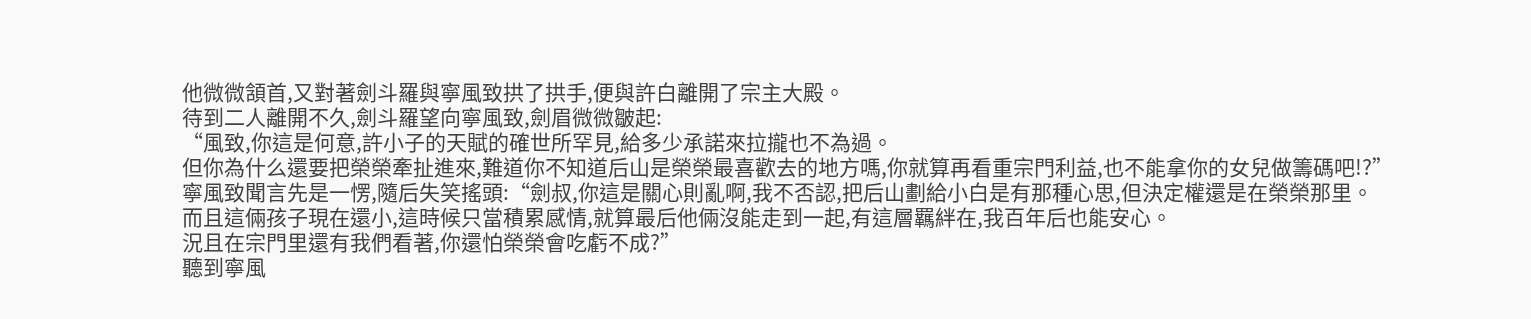他微微頷首,又對著劍斗羅與寧風致拱了拱手,便與許白離開了宗主大殿。
待到二人離開不久,劍斗羅望向寧風致,劍眉微微皺起:
“風致,你這是何意,許小子的天賦的確世所罕見,給多少承諾來拉攏也不為過。
但你為什么還要把榮榮牽扯進來,難道你不知道后山是榮榮最喜歡去的地方嗎,你就算再看重宗門利益,也不能拿你的女兒做籌碼吧!?”
寧風致聞言先是一愣,隨后失笑搖頭:“劍叔,你這是關心則亂啊,我不否認,把后山劃給小白是有那種心思,但決定權還是在榮榮那里。
而且這倆孩子現在還小,這時候只當積累感情,就算最后他倆沒能走到一起,有這層羈絆在,我百年后也能安心。
況且在宗門里還有我們看著,你還怕榮榮會吃虧不成?”
聽到寧風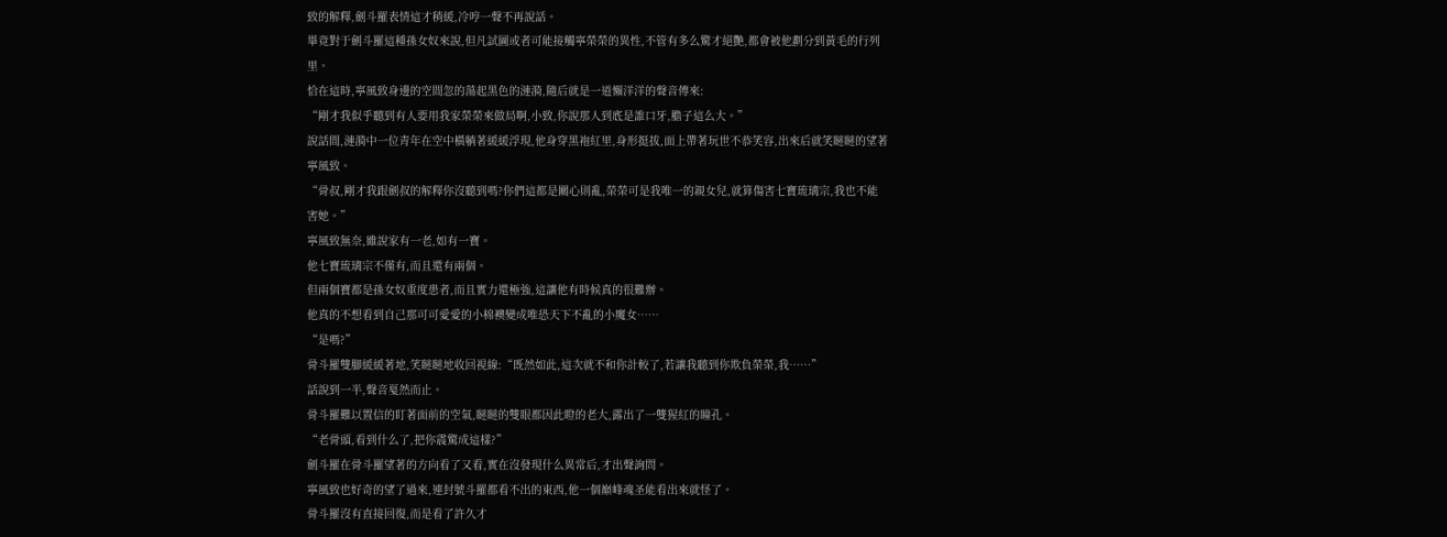致的解釋,劍斗羅表情這才稍緩,冷哼一聲不再說話。
畢竟對于劍斗羅這種孫女奴來說,但凡試圖或者可能接觸寧榮榮的異性,不管有多么驚才絕艷,都會被他劃分到黃毛的行列里。
恰在這時,寧風致身邊的空間忽的蕩起黑色的漣漪,隨后就是一道懶洋洋的聲音傳來:
“剛才我似乎聽到有人要用我家榮榮來做局啊,小致,你說那人到底是誰口牙,膽子這么大。”
說話間,漣漪中一位青年在空中橫躺著緩緩浮現,他身穿黑袍紅里,身形挺拔,面上帶著玩世不恭笑容,出來后就笑瞇瞇的望著寧風致。
“骨叔,剛才我跟劍叔的解釋你沒聽到嗎?你們這都是關心則亂,榮榮可是我唯一的親女兒,就算傷害七寶琉璃宗,我也不能害她。”
寧風致無奈,雖說家有一老,如有一寶。
他七寶琉璃宗不僅有,而且還有兩個。
但兩個寶都是孫女奴重度患者,而且實力還極強,這讓他有時候真的很難辦。
他真的不想看到自己那可可愛愛的小棉襖變成唯恐天下不亂的小魔女……
“是嗎?”
骨斗羅雙腳緩緩著地,笑瞇瞇地收回視線:“既然如此,這次就不和你計較了,若讓我聽到你欺負榮榮,我……”
話說到一半,聲音戛然而止。
骨斗羅難以置信的盯著面前的空氣,瞇瞇的雙眼都因此瞪的老大,露出了一雙猩紅的瞳孔。
“老骨頭,看到什么了,把你震驚成這樣?”
劍斗羅在骨斗羅望著的方向看了又看,實在沒發現什么異常后,才出聲詢問。
寧風致也好奇的望了過來,連封號斗羅都看不出的東西,他一個巔峰魂圣能看出來就怪了。
骨斗羅沒有直接回復,而是看了許久才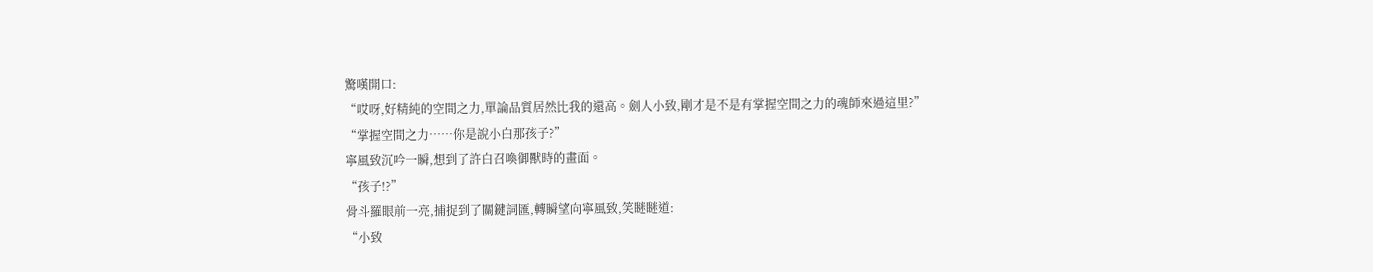驚嘆開口:
“哎呀,好精純的空間之力,單論品質居然比我的還高。劍人小致,剛才是不是有掌握空間之力的魂師來過這里?”
“掌握空間之力……你是說小白那孩子?”
寧風致沉吟一瞬,想到了許白召喚御獸時的畫面。
“孩子!?”
骨斗羅眼前一亮,捕捉到了關鍵詞匯,轉瞬望向寧風致,笑瞇瞇道:
“小致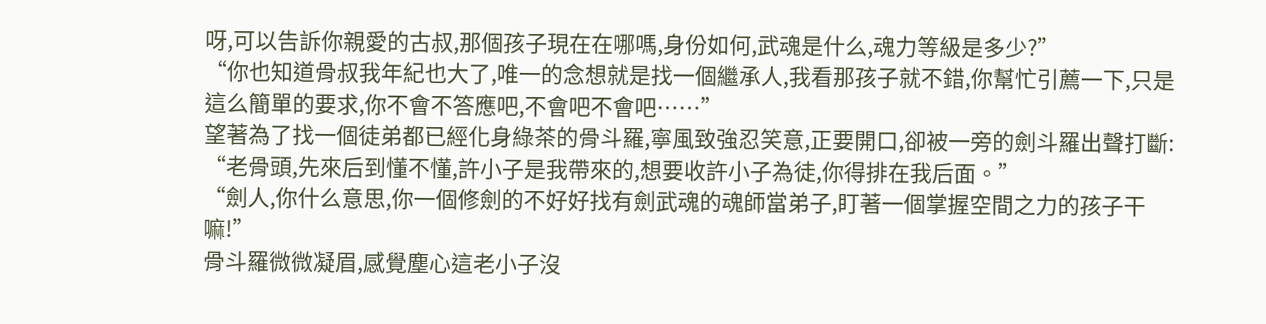呀,可以告訴你親愛的古叔,那個孩子現在在哪嗎,身份如何,武魂是什么,魂力等級是多少?”
“你也知道骨叔我年紀也大了,唯一的念想就是找一個繼承人,我看那孩子就不錯,你幫忙引薦一下,只是這么簡單的要求,你不會不答應吧,不會吧不會吧……”
望著為了找一個徒弟都已經化身綠茶的骨斗羅,寧風致強忍笑意,正要開口,卻被一旁的劍斗羅出聲打斷:
“老骨頭,先來后到懂不懂,許小子是我帶來的,想要收許小子為徒,你得排在我后面。”
“劍人,你什么意思,你一個修劍的不好好找有劍武魂的魂師當弟子,盯著一個掌握空間之力的孩子干嘛!”
骨斗羅微微凝眉,感覺塵心這老小子沒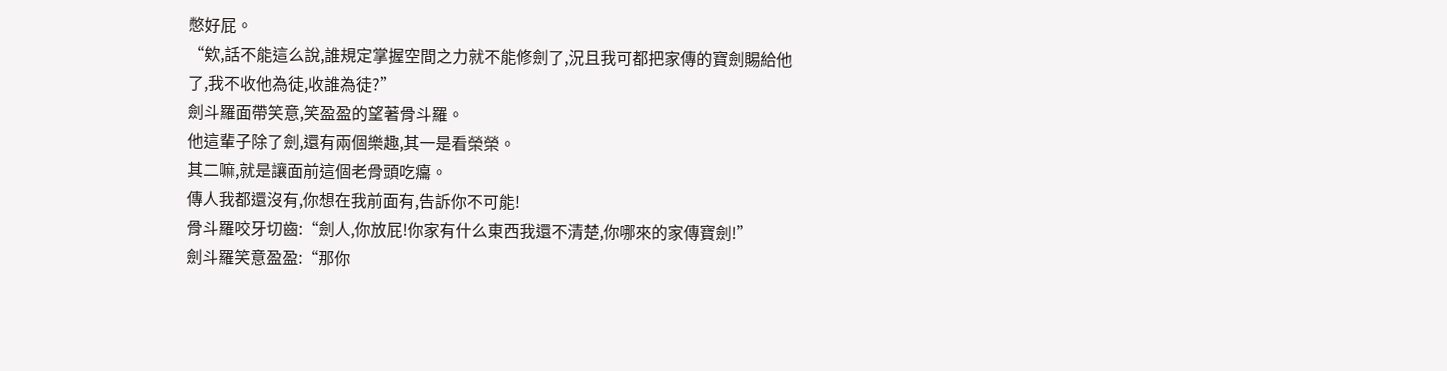憋好屁。
“欸,話不能這么說,誰規定掌握空間之力就不能修劍了,況且我可都把家傳的寶劍賜給他了,我不收他為徒,收誰為徒?”
劍斗羅面帶笑意,笑盈盈的望著骨斗羅。
他這輩子除了劍,還有兩個樂趣,其一是看榮榮。
其二嘛,就是讓面前這個老骨頭吃癟。
傳人我都還沒有,你想在我前面有,告訴你不可能!
骨斗羅咬牙切齒:“劍人,你放屁!你家有什么東西我還不清楚,你哪來的家傳寶劍!”
劍斗羅笑意盈盈:“那你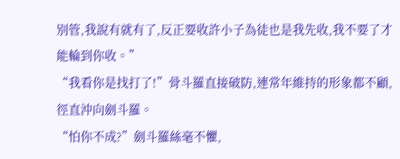別管,我說有就有了,反正要收許小子為徒也是我先收,我不要了才能輪到你收。”
“我看你是找打了!”骨斗羅直接破防,連常年維持的形象都不顧,徑直沖向劍斗羅。
“怕你不成?”劍斗羅絲毫不懼,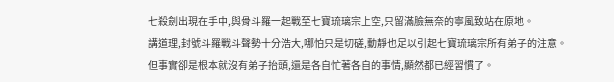七殺劍出現在手中,與骨斗羅一起戰至七寶琉璃宗上空,只留滿臉無奈的寧風致站在原地。
講道理,封號斗羅戰斗聲勢十分浩大,哪怕只是切磋,動靜也足以引起七寶琉璃宗所有弟子的注意。
但事實卻是根本就沒有弟子抬頭,還是各自忙著各自的事情,顯然都已經習慣了。